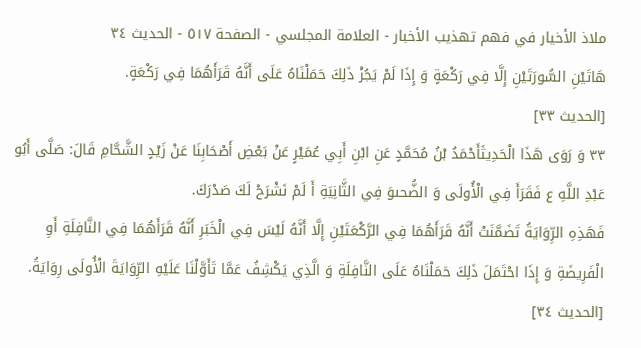ملاذ الأخيار في فهم تهذيب الأخبار - العلامة المجلسي - الصفحة ٥١٧ - الحديث ٣٤
هَاتَيْنِ السُّورَتَيْنِ إِلَّا فِي رَكْعَةٍ وَ إِذَا لَمْ يَجُزْ ذَلِكَ حَمَلْنَاهُ عَلَى أَنَّهُ قَرَأَهُمَا فِي رَكْعَةٍ.
[الحديث ٣٣]
٣٣ وَ رَوَى هَذَا الْحَدِيثَأَحْمَدُ بْنُ مُحَمَّدٍ عَنِ ابْنِ أَبِي عُمَيْرٍ عَنْ بَعْضِ أَصْحَابِنَا عَنْ زَيْدٍ الشَّحَّامِ قَالَ: صَلَّى أَبُو عَبْدِ اللَّهِ ع فَقَرَأَ فِي الْأُولَى وَ الضُّحىوَ فِي الثَّانِيَةِ أَ لَمْ نَشْرَحْ لَكَ صَدْرَكَ.
فَهَذِهِ الرِّوَايَةُ تَضَمَّنَتْ أَنَّهُ قَرَأَهُمَا فِي الرَّكْعَتَيْنِ إِلَّا أَنَّهُ لَيْسَ فِي الْخَبَرِ أَنَّهُ قَرَأَهُمَا فِي النَّافِلَةِ أَوِ الْفَرِيضَةِ وَ إِذَا احْتَمَلَ ذَلِكَ حَمَلْنَاهُ عَلَى النَّافِلَةِ وَ الَّذِي يَكْشِفُ عَمَّا تَأَوَّلْنَا عَلَيْهِ الرِّوَايَةَ الْأُولَى رِوَايَةُ.
[الحديث ٣٤]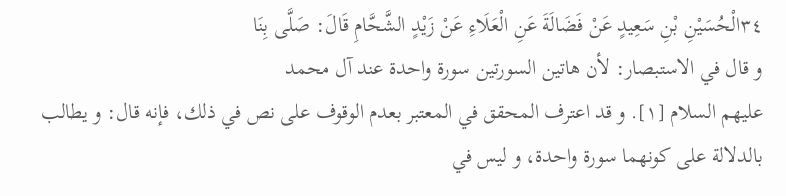٣٤الْحُسَيْنِ بْنِ سَعِيدٍ عَنْ فَضَالَةَ عَنِ الْعَلَاءِ عَنْ زَيْدٍ الشَّحَّامِ قَالَ: صَلَّى بِنَا
و قال في الاستبصار: لأن هاتين السورتين سورة واحدة عند آل محمد
عليهم السلام [١]. و قد اعترف المحقق في المعتبر بعدم الوقوف على نص في ذلك، فإنه قال: و يطالب بالدلالة على كونهما سورة واحدة، و ليس في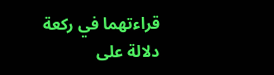قراءتهما في ركعة
دلالة على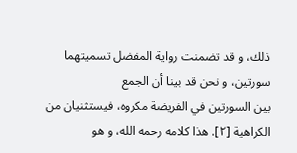ذلك، و قد تضمنت رواية المفضل تسميتهما سورتين، و نحن قد بينا أن الجمع
بين السورتين في الفريضة مكروه، فيستثنيان من الكراهية [٢]. هذا كلامه رحمه الله، و هو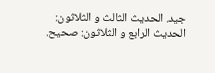جيد. الحديث الثالث و الثلاثون:
الحديث الرابع و الثلاثون: صحيح.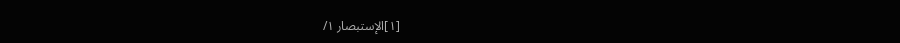[١]الإستبصار ١/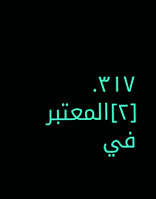٣١٧.
[٢]المعتبر في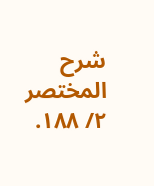شرح المختصر ٢/ ١٨٨.